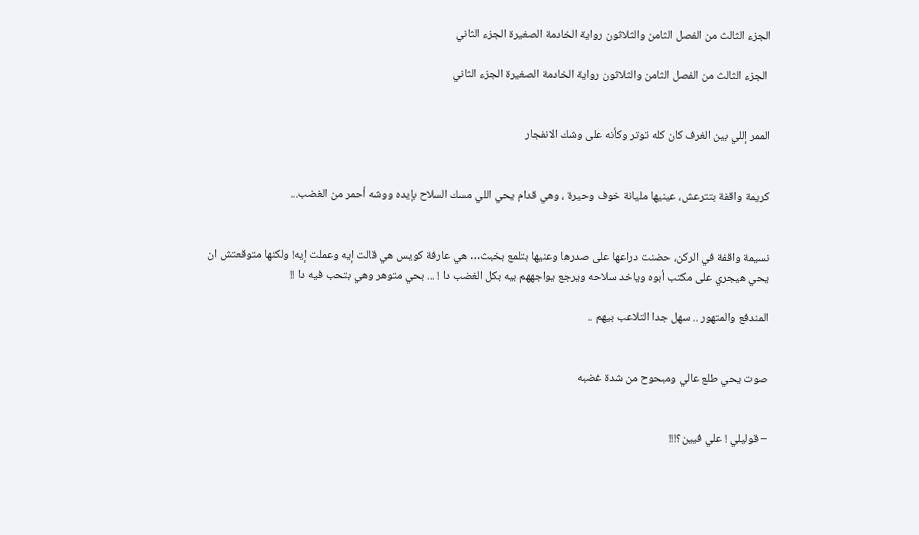الجزء الثالث من الفصل الثامن والثلاثون رواية الخادمة الصغيرة الجزء الثاني

 الجزء الثالث من الفصل الثامن والثلاثون رواية الخادمة الصغيرة الجزء الثاني


الممر إللي بين الغرف كان كله توتر وكأنه على وشك الانفجار


كريمة واقفة بتترعش، عينيها مليانة خوف وحيرة ، وهي قدام يحي اللي مسك السلاح بإيده ووشه أحمر من الغضب...


نسيمة واقفة في الركن، حضنت دراعها على صدرها وعنيها بتلمع بخبث… هي عارفة كويس هي قالت إيه وعملت إيه! ولكنها متوقعتش ان يحي هيجري على مكتب أبوه وياخد سلاحه ويرجع يواجههم بيه بكل الغضب دا ! ... بحي متوهر وهي بتحب فيه دا !!

المندفع والمتهور .. سهل جدا التلاعب بيهم ..


صوت يحي طلع عالي ومبحوح من شدة غضبه


– قوليلي ! علي فيين؟!!!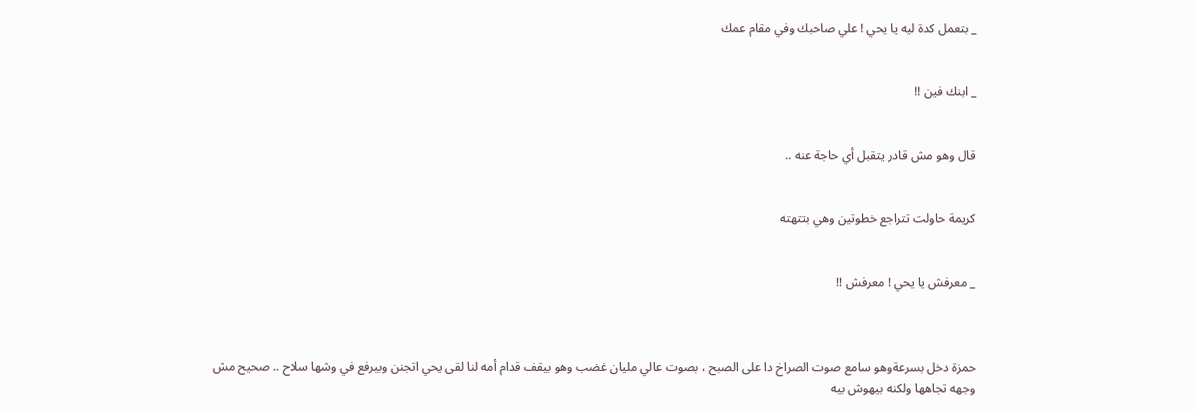_ بتعمل كدة ليه يا يحي ! علي صاحبك وفي مقام عمك


_ ابنك فين !!


قال وهو مش قادر يتقبل أي حاجة عنه ..


كريمة حاولت تتراجع خطوتين وهي بتتهته


_ معرفش يا يحي ! معرفش !!



حمزة دخل بسرعةوهو سامع صوت الصراخ دا على الصبح ، بصوت عالي مليان غضب وهو بيقف قدام أمه لنا لقى يحي اتجنن وبيرفع في وشها سلاح .. صحيح مش وجهه تجاهها ولكنه بيهوش بيه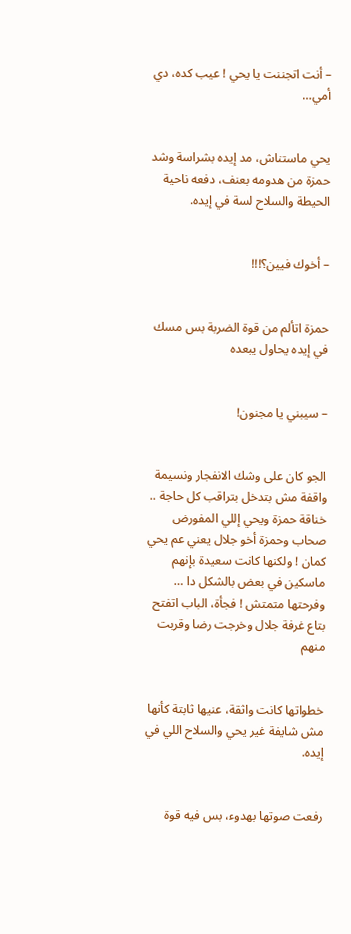– أنت اتجننت يا يحي ! عيب كده، دي أمي…


يحي ماستناش، مد إيده بشراسة وشد حمزة من هدومه بعنف، دفعه ناحية الحيطة والسلاح لسة في إيده.


– أخوك فيين؟!!!


حمزة اتألم من قوة الضربة بس مسك في إيده يحاول يبعده


– سيبني يا مجنون!


الجو كان على وشك الانفجار ونسيمة واقفة مش بتدخل بتراقب كل حاجة .. خناقة حمزة ويحي إللي المفورض صحاب وحمزة أخو جلال يعني عم يحي كمان ! ولكنها كانت سعيدة بإنهم ماسكين في بعض بالشكل دا … وفرحتها متمتش ! فجأة، الباب اتفتح بتاع غرفة جلال وخرجت رضا وقربت منهم


خطواتها كانت واثقة، عنيها ثابتة كأنها مش شايفة غير يحي والسلاح اللي في إيده.


رفعت صوتها بهدوء، بس فيه قوة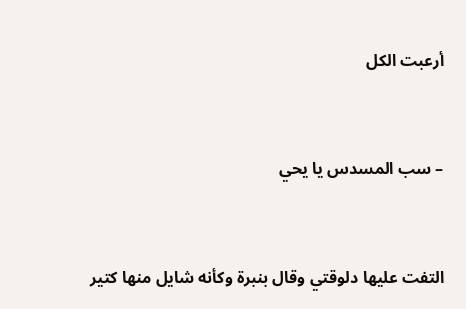أرعبت الكل


– سب المسدس يا يحي


التفت عليها دلوقتي وقال بنبرة وكأنه شايل منها كتير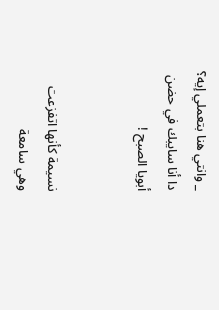_ وانتي هنا بتعملي إيه؟ دا أنا سايبك في حضن أبويا الصبح !


نسيمة كأنها اتفزعت وهي سامعة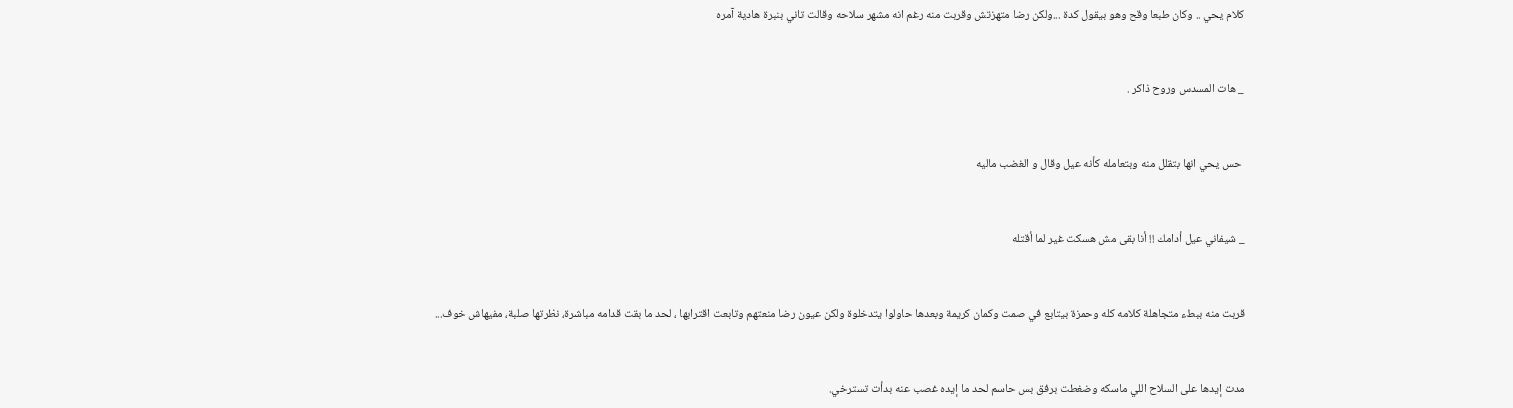كلام يحي .. وكان طبعا وقح وهو بيقول كدة ...ولكن رضا متهزتش وقربت منه رغم انه مشهر سلاحه وقالت تاني بنبرة هادية آمره


_ هات المسدس وروح ذاكر .


 حس يحي انها بتقلل منه وبتعامله كأنه عيل وقال و الغضب ماليه


_ شيفاني عيل أدامك !! أنا بقى مش هسكت غير لما أقتله


قربت منه ببطء متجاهلة كلامه كله وحمزة بيتابع في صمت وكمان كريمة وبعدها حاولوا يتدخلوة ولكن عيون رضا منعتهم وتابعت اقترابها ، لحد ما بقت قدامه مباشرة، نظرتها صلبة، مفيهاش خوف...


مدت إيدها على السلاح اللي ماسكه وضغطت برفق بس حاسم لحد ما إيده غصب عنه بدأت تسترخي.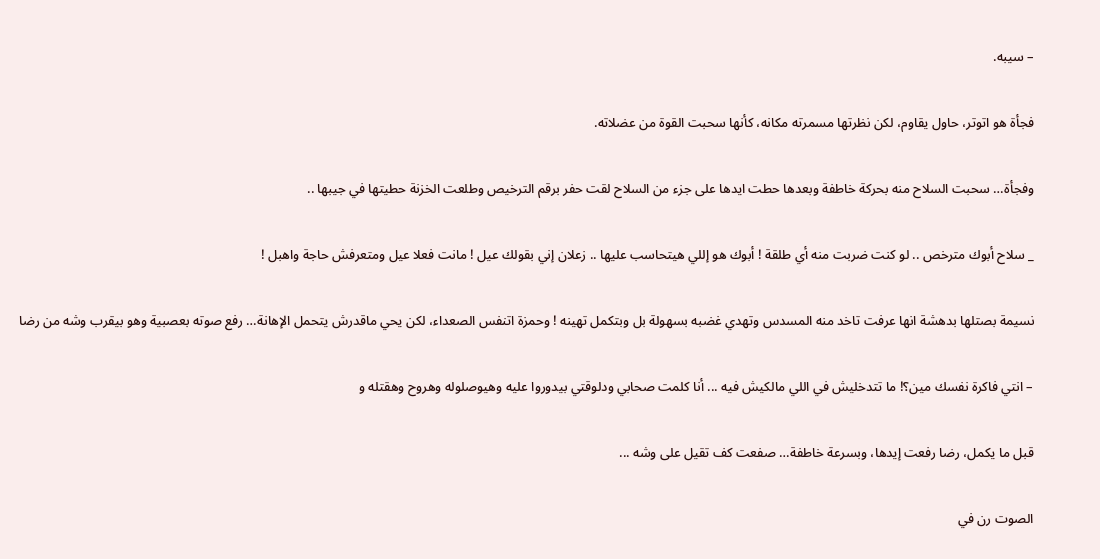– سيبه.


فجأة هو اتوتر، حاول يقاوم، لكن نظرتها مسمرته مكانه، كأنها سحبت القوة من عضلاته.


وفجأة… سحبت السلاح منه بحركة خاطفة وبعدها حطت ايدها على جزء من السلاح لقت حفر برقم الترخيص وطلعت الخزنة حطيتها في جيبها ..


_ سلاح أبوك مترخص .. لو كنت ضربت منه أي طلقة ! أبوك هو إللي هيتحاسب عليها .. زعلان إني بقولك عيل ! مانت فعلا عيل ومتعرفش حاجة واهبل !


نسيمة بصتلها بدهشة انها عرفت تاخد منه المسدس وتهدي غضبه بسهولة بل وبتكمل تهينه ! وحمزة اتنفس الصعداء، لكن يحي ماقدرش يتحمل الإهانة… رفع صوته بعصبية وهو بيقرب وشه من رضا


– انتي فاكرة نفسك مين؟! ما تتدخليش في اللي مالكيش فيه ... أنا كلمت صحابي ودلوقتي بيدوروا عليه وهيوصلوله وهروح وهقتله و


قبل ما يكمل، رضا رفعت إيدها، وبسرعة خاطفة… صفعت كف تقيل على وشه ...


الصوت رن في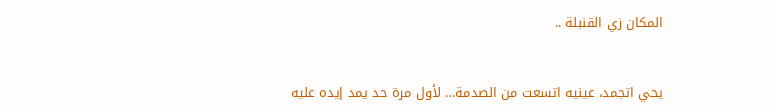المكان زي القنبلة ..


يحي اتجمد، عينيه اتسعت من الصدمة… لأول مرة حد يمد إيده عليه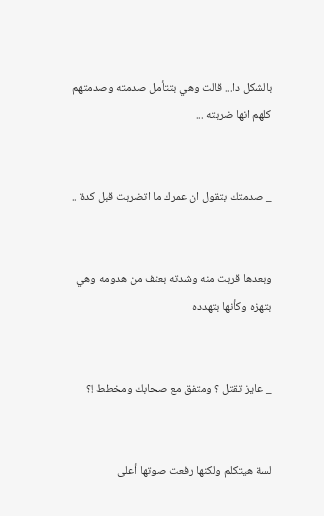بالشكل دا... قالت وهي بتتأمل صدمته وصدمتهم كلهم انها ضربته ...


_ صدمتك بتقول ان عمرك ما اتضربت قبل كدة ..


وبعدها قربت منه وشدته بعنف من هدومه وهي بتهزه وكأنها بتهدده


_ عايز تقتل ؟ ومتفق مع صحابك ومخطط !؟


لسة هيتكلم ولكنها رفعت صوتها أعلى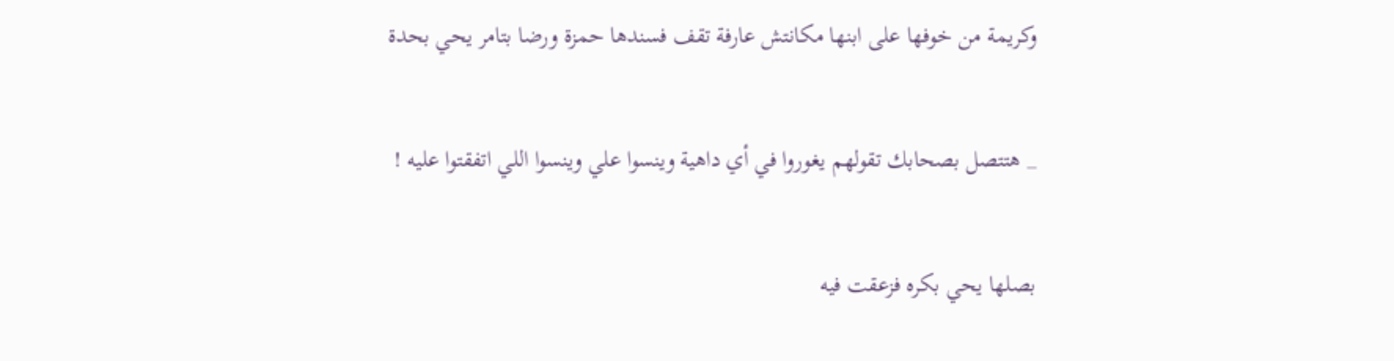وكريمة من خوفها على ابنها مكانتش عارفة تقف فسندها حمزة ورضا بتامر يحي بحدة


_ هتتصل بصحابك تقولهم يغوروا في أي داهية وينسوا علي وينسوا اللي اتفقتوا عليه !


بصلها يحي بكره فزعقت فيه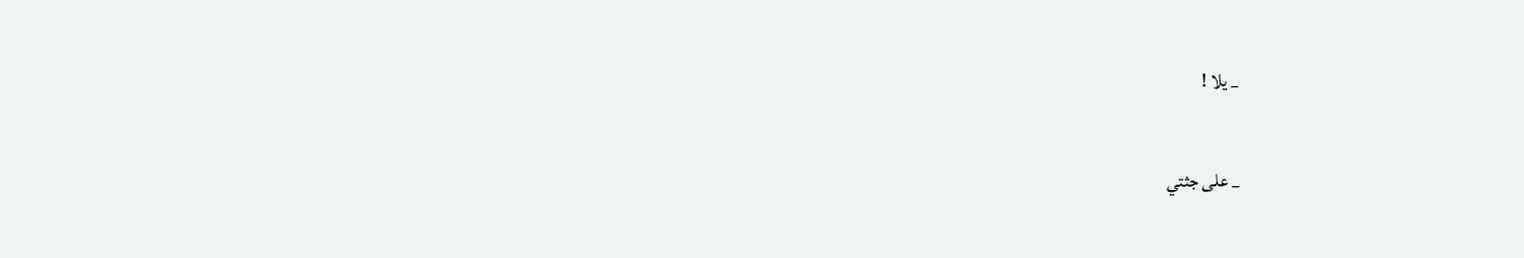_ يلا !


_ على جثتي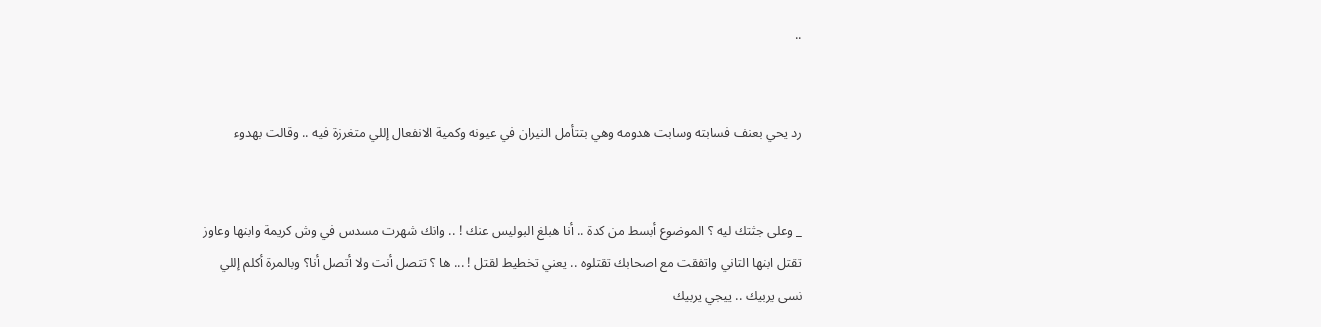..


رد يحي بعنف فسابته وسابت هدومه وهي بتتأمل النيران في عيونه وكمية الانفعال إللي متغرزة فيه .. وقالت بهدوء


_ وعلى جثتك ليه ؟ الموضوع أبسط من كدة .. أنا هبلغ البوليس عنك ! .. وانك شهرت مسدس في وش كريمة وابنها وعاوز تقتل ابنها التاني واتفقت مع اصحابك تقتلوه .. يعني تخطيط لقتل ! ... ها ؟ تتصل أنت ولا أتصل أنا؟ وبالمرة أكلم إللي نسى يربيك .. ييجي يربيك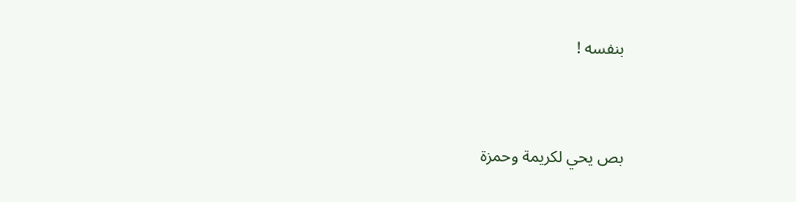بنفسه !


بص يحي لكريمة وحمزة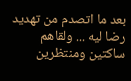بعد ما اتصدم من تهديد رضا ليه ... ولقاهم ساكتين ومنتظرين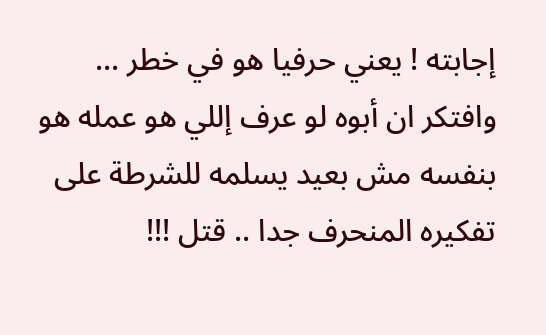إجابته ! يعني حرفيا هو في خطر ... وافتكر ان أبوه لو عرف إللي هو عمله هو بنفسه مش بعيد يسلمه للشرطة على تفكيره المنحرف جدا .. قتل !!!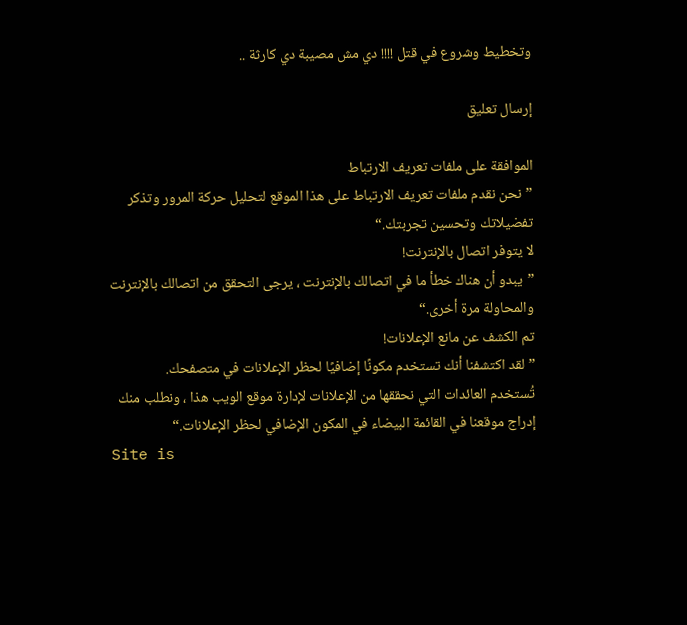وتخطيط وشروع في قتل !!!! دي مش مصيبة دي كارثة ..

إرسال تعليق

الموافقة على ملفات تعريف الارتباط
”نحن نقدم ملفات تعريف الارتباط على هذا الموقع لتحليل حركة المرور وتذكر تفضيلاتك وتحسين تجربتك.“
لا يتوفر اتصال بالإنترنت!
”يبدو أن هناك خطأ ما في اتصالك بالإنترنت ، يرجى التحقق من اتصالك بالإنترنت والمحاولة مرة أخرى.“
تم الكشف عن مانع الإعلانات!
”لقد اكتشفنا أنك تستخدم مكونًا إضافيًا لحظر الإعلانات في متصفحك.
تُستخدم العائدات التي نحققها من الإعلانات لإدارة موقع الويب هذا ، ونطلب منك إدراج موقعنا في القائمة البيضاء في المكون الإضافي لحظر الإعلانات.“
Site is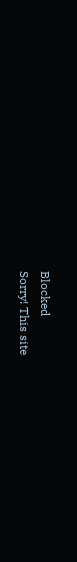Blocked
Sorry! This site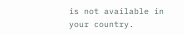is not available in your country.